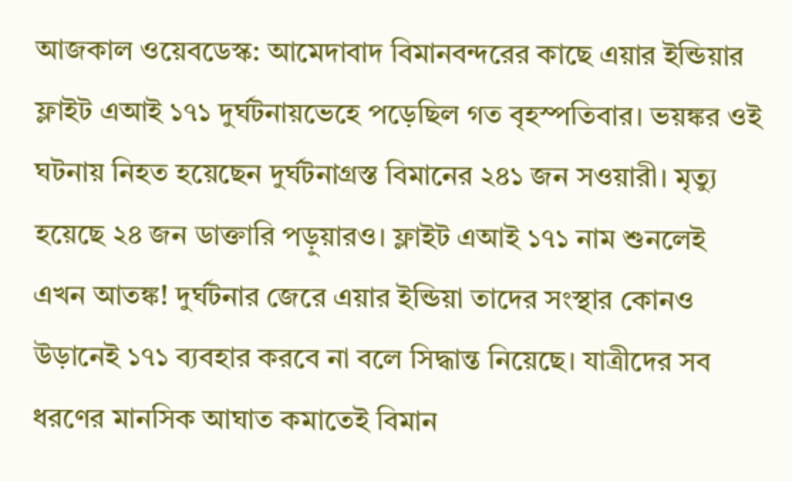আজকাল ওয়েবডেস্ক: আমেদাবাদ বিমানবন্দরের কাছে এয়ার ইন্ডিয়ার ফ্লাইট এআই ১৭১ দুর্ঘটনায়ভেহে পড়েছিল গত বৃহস্পতিবার। ভয়ঙ্কর ওই ঘটনায় নিহত হয়েছেন দুর্ঘটনাগ্রস্ত বিমানের ২৪১ জন সওয়ারী। মৃত্যু হয়েছে ২৪ জন ডাক্তারি পড়ুয়ারও। ফ্লাইট এআই ১৭১ নাম শুনলেই এখন আতঙ্ক! দুর্ঘটনার জেরে এয়ার ইন্ডিয়া তাদের সংস্থার কোনও উড়ানেই ১৭১ ব্যবহার করবে না বলে সিদ্ধান্ত নিয়েছে। যাত্রীদের সব ধরণের মানসিক আঘাত কমাতেই বিমান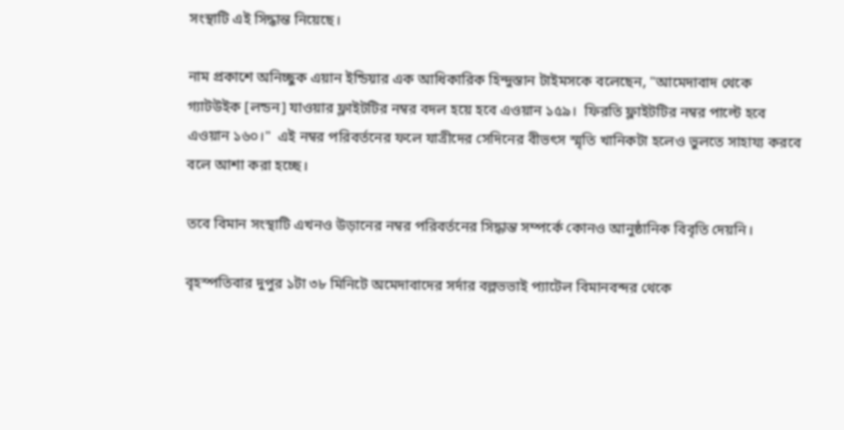সংস্থাটি এই সিদ্ধান্ত নিয়েছে।

নাম প্রকাশে অনিচ্ছুক এয়ান ইন্ডিয়ার এক আধিকারিক হিন্দুস্তান টাইমসকে বলেছেন, "আমেদাবাদ থেকে গ্যাটউইক [লন্ডন] যাওয়ার ফ্লাইটটির নম্বর বদল হয়ে হবে এওয়ান ১৫৯।  ফিরতি ফ্লাইটটির নম্বর পাল্টে হবে এওয়ান ১৬০।"  এই নম্বর পরিবর্তনের ফলে যাত্রীদের সেদিনের বীভৎস স্মৃতি খানিকটা হলেও ভুলতে সাহায্য করবে বলে আশা করা হচ্ছে।

তবে বিমান সংস্থাটি এখনও উড়ানের নম্বর পরিবর্তনের সিদ্ধান্ত সম্পর্কে কোনও আনুষ্ঠানিক বিবৃতি দেয়নি।

বৃহস্পতিবার দুপুর ১টা ৩৮ মিনিটে অমেদাবাদের সর্দার বল্লভভাই প্যাটেল বিমানবন্দর থেকে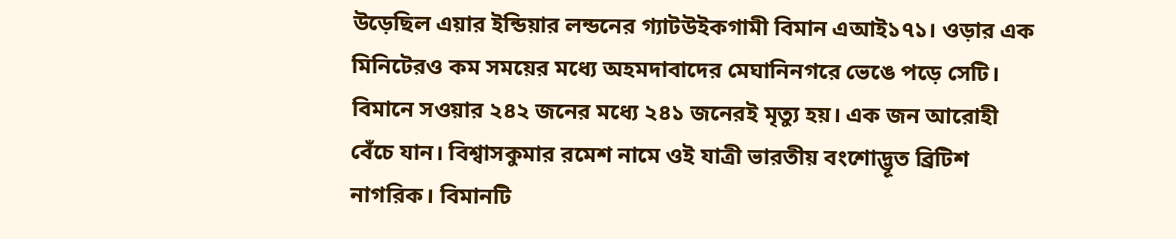উড়েছিল এয়ার ইন্ডিয়ার লন্ডনের গ্যাটউইকগামী বিমান এআই১৭১। ওড়ার এক মিনিটেরও কম সময়ের মধ্যে অহমদাবাদের মেঘানিনগরে ভেঙে পড়ে সেটি। বিমানে সওয়ার ২৪২ জনের মধ্যে ২৪১ জনেরই মৃত্যু হয়। এক জন আরোহী বেঁচে যান। বিশ্বাসকুমার রমেশ নামে ওই যাত্রী ভারতীয় বংশোদ্ভূত ব্রিটিশ নাগরিক। বিমানটি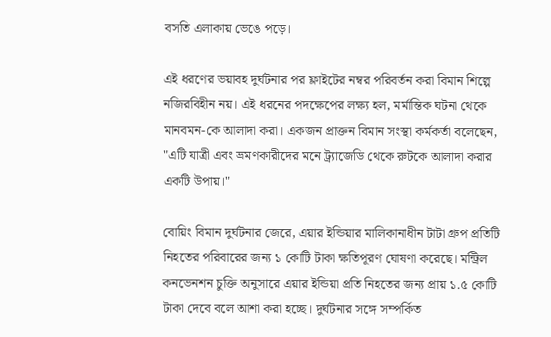বসতি এলাকায় ভেঙে পড়ে।

এই ধরণের ভয়াবহ দুর্ঘটনার পর ফ্লাইটের নম্বর পরিবর্তন করা বিমান শিল্পে নজিরবিহীন নয়। এই ধরনের পদক্ষেপের লক্ষ্য হল, মর্মান্তিক ঘটনা থেকে মানবমন-কে আলাদা করা। একজন প্রাক্তন বিমান সংস্থা কর্মকর্তা বলেছেন, "এটি যাত্রী এবং ভ্রমণকারীদের মনে ট্র্যাজেডি থেকে রুটকে আলাদা করার একটি উপায়।"

বোয়িং বিমান দুর্ঘটনার জেরে, এয়ার ইন্ডিয়ার মালিকানাধীন টাটা গ্রুপ প্রতিটি নিহতের পরিবারের জন্য ১ কোটি টাকা ক্ষতিপূরণ ঘোষণা করেছে। মন্ট্রিল কনভেনশন চুক্তি অনুসারে এয়ার ইন্ডিয়া প্রতি নিহতের জন্য প্রায় ১.৫ কোটি টাকা দেবে বলে আশা করা হচ্ছে। দুর্ঘটনার সঙ্গে সম্পর্কিত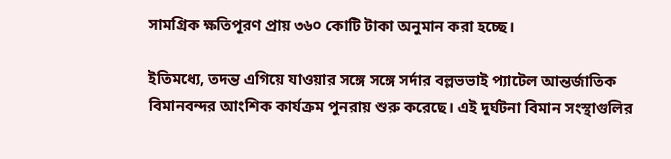সামগ্রিক ক্ষতিপূরণ প্রায় ৩৬০ কোটি টাকা অনুমান করা হচ্ছে।

ইতিমধ্যে, তদন্ত এগিয়ে যাওয়ার সঙ্গে সঙ্গে সর্দার বল্লভভাই প্যাটেল আন্তর্জাতিক বিমানবন্দর আংশিক কার্যক্রম পুনরায় শুরু করেছে। এই দুর্ঘটনা বিমান সংস্থাগুলির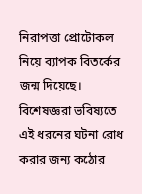নিরাপত্তা প্রোটোকল নিয়ে ব্যাপক বিতর্কের জন্ম দিয়েছে। বিশেষজ্ঞরা ভবিষ্যতে এই ধরনের ঘটনা রোধ করার জন্য কঠোর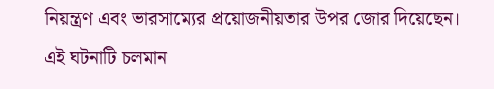নিয়ন্ত্রণ এবং ভারসাম্যের প্রয়োজনীয়তার উপর জোর দিয়েছেন। এই ঘটনাটি চলমান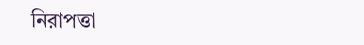নিরাপত্তা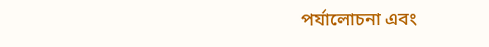পর্যালোচনা এবং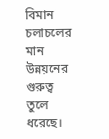বিমান চলাচলের মান উন্নয়নের গুরুত্ব তুলে ধরেছে।